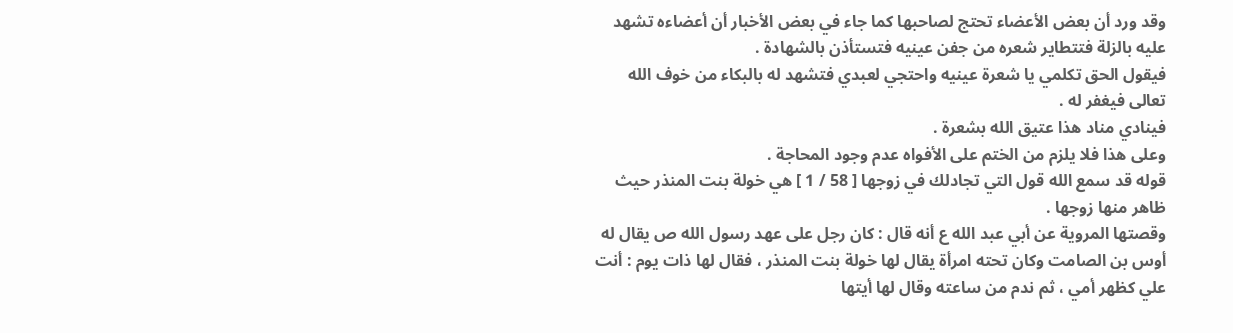وقد ورد أن بعض الأعضاء تحتج لصاحبها كما جاء في بعض الأخبار أن أعضاءه تشهد عليه بالزلة فتتطاير شعره من جفن عينيه فتستأذن بالشهادة .
فيقول الحق تكلمي يا شعرة عينيه واحتجي لعبدي فتشهد له بالبكاء من خوف الله تعالى فيغفر له .
فينادي مناد هذا عتيق الله بشعرة .
وعلى هذا فلا يلزم من الختم على الأفواه عدم وجود المحاجة .
قوله قد سمع الله قول التي تجادلك في زوجها [ 58 / 1 ] هي خولة بنت المنذر حيث ظاهر منها زوجها .
وقصتها المروية عن أبي عبد الله ع أنه قال : كان رجل على عهد رسول الله ص يقال له أوس بن الصامت وكان تحته امرأة يقال لها خولة بنت المنذر ، فقال لها ذات يوم : أنت علي كظهر أمي ، ثم ندم من ساعته وقال لها أيتها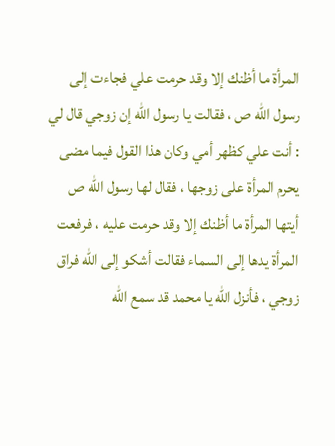المرأة ما أظنك إلا وقد حرمت علي فجاءت إلى رسول الله ص ، فقالت يا رسول الله إن زوجي قال لي : أنت علي كظهر أمي وكان هذا القول فيما مضى يحرم المرأة على زوجها ، فقال لها رسول الله ص أيتها المرأة ما أظنك إلا وقد حرمت عليه ، فرفعت المرأة يدها إلى السماء فقالت أشكو إلى الله فراق زوجي ، فأنزل الله يا محمد قد سمع الله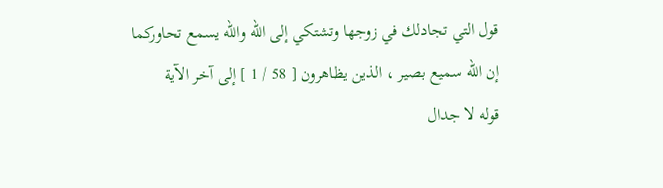قول التي تجادلك في زوجها وتشتكي إلى الله والله يسمع تحاوركما إن الله سميع بصير ، الذين يظاهرون [ 58 / 1 ] إلى آخر الآية
قوله لا جدال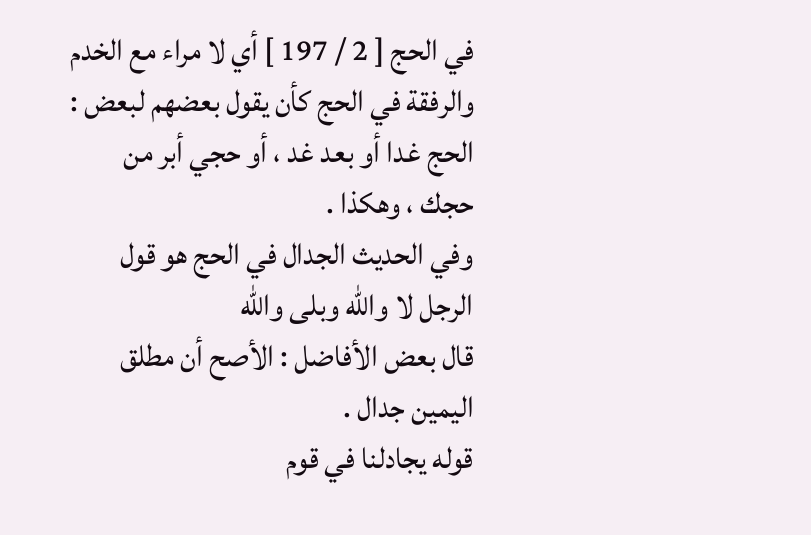في الحج [ 2 / 197 ] أي لا مراء مع الخدم والرفقة في الحج كأن يقول بعضهم لبعض : الحج غدا أو بعد غد ، أو حجي أبر من حجك ، وهكذا .
وفي الحديث الجدال في الحج هو قول الرجل لا والله وبلى والله
قال بعض الأفاضل : الأصح أن مطلق اليمين جدال .
قوله يجادلنا في قوم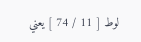لوط [ 11 / 74 ] يعني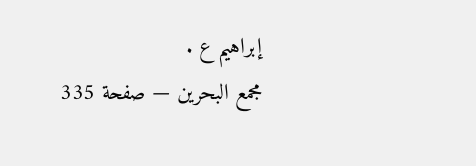إبراهيم ع .
مجمع البحرين — صفحة 335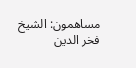مساهمون: الشيخ فخر الدين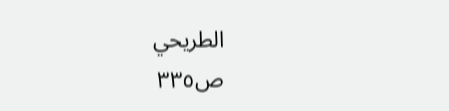الطريحي
ص٣٣٥